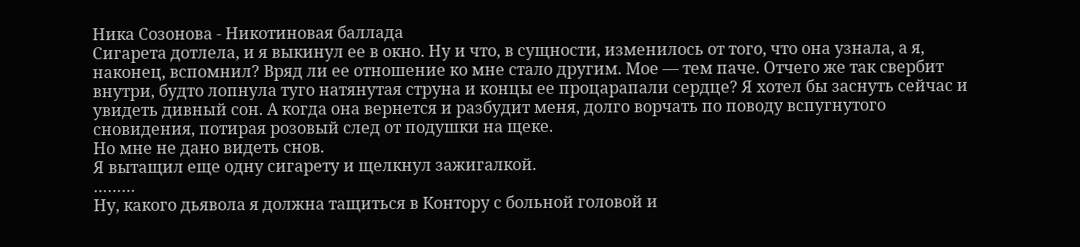Ника Созонова - Никотиновая баллада
Сигарета дотлела, и я выкинул ее в окно. Ну и что, в сущности, изменилось от того, что она узнала, а я, наконец, вспомнил? Вряд ли ее отношение ко мне стало другим. Мое — тем паче. Отчего же так свербит внутри, будто лопнула туго натянутая струна и концы ее процарапали сердце? Я хотел бы заснуть сейчас и увидеть дивный сон. А когда она вернется и разбудит меня, долго ворчать по поводу вспугнутого сновидения, потирая розовый след от подушки на щеке.
Но мне не дано видеть снов.
Я вытащил еще одну сигарету и щелкнул зажигалкой.
………
Ну, какого дьявола я должна тащиться в Контору с больной головой и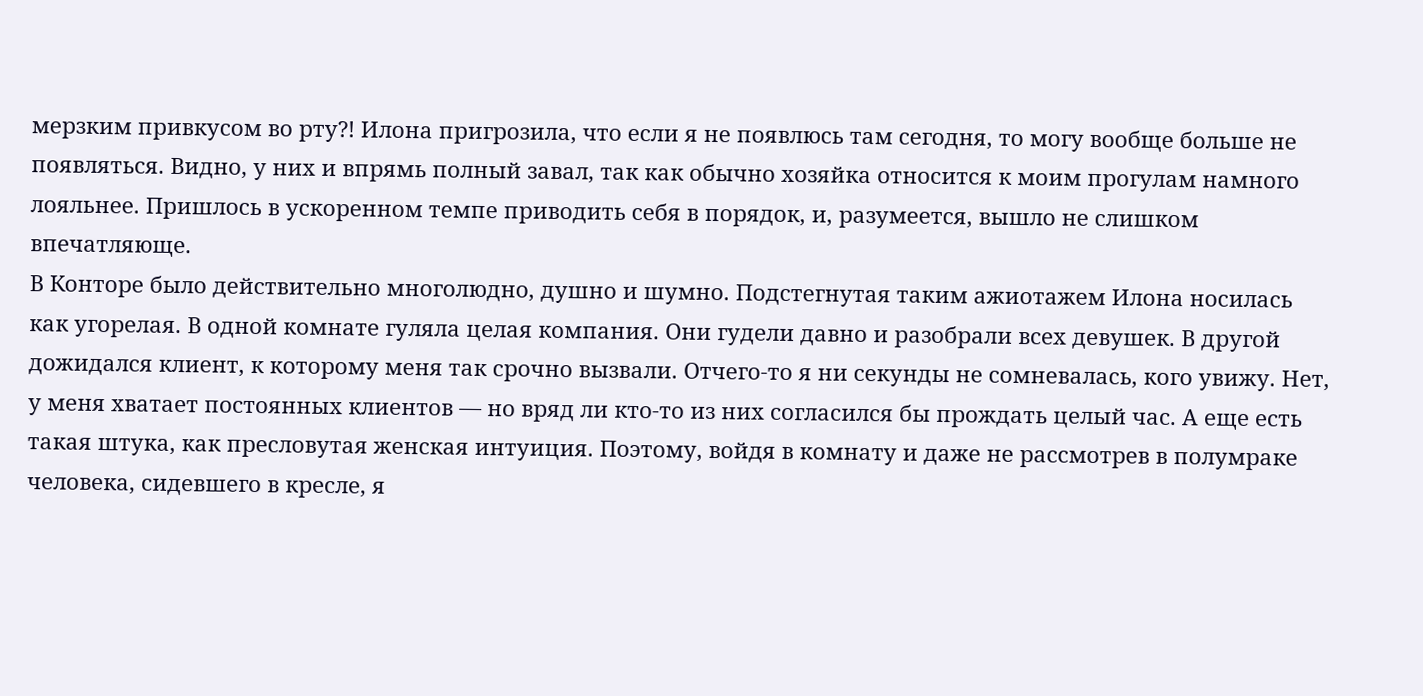мерзким привкусом во рту?! Илона пригрозила, что если я не появлюсь там сегодня, то могу вообще больше не появляться. Видно, у них и впрямь полный завал, так как обычно хозяйка относится к моим прогулам намного лояльнее. Пришлось в ускоренном темпе приводить себя в порядок, и, разумеется, вышло не слишком впечатляюще.
В Конторе было действительно многолюдно, душно и шумно. Подстегнутая таким ажиотажем Илона носилась как угорелая. В одной комнате гуляла целая компания. Они гудели давно и разобрали всех девушек. В другой дожидался клиент, к которому меня так срочно вызвали. Отчего-то я ни секунды не сомневалась, кого увижу. Нет, у меня хватает постоянных клиентов — но вряд ли кто-то из них согласился бы прождать целый час. А еще есть такая штука, как пресловутая женская интуиция. Поэтому, войдя в комнату и даже не рассмотрев в полумраке человека, сидевшего в кресле, я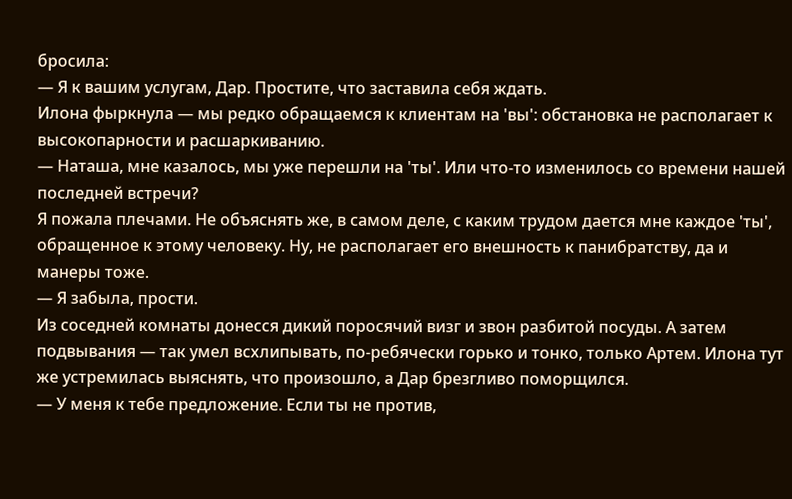бросила:
— Я к вашим услугам, Дар. Простите, что заставила себя ждать.
Илона фыркнула — мы редко обращаемся к клиентам на 'вы': обстановка не располагает к высокопарности и расшаркиванию.
— Наташа, мне казалось, мы уже перешли на 'ты'. Или что-то изменилось со времени нашей последней встречи?
Я пожала плечами. Не объяснять же, в самом деле, с каким трудом дается мне каждое 'ты', обращенное к этому человеку. Ну, не располагает его внешность к панибратству, да и манеры тоже.
— Я забыла, прости.
Из соседней комнаты донесся дикий поросячий визг и звон разбитой посуды. А затем подвывания — так умел всхлипывать, по-ребячески горько и тонко, только Артем. Илона тут же устремилась выяснять, что произошло, а Дар брезгливо поморщился.
— У меня к тебе предложение. Если ты не против,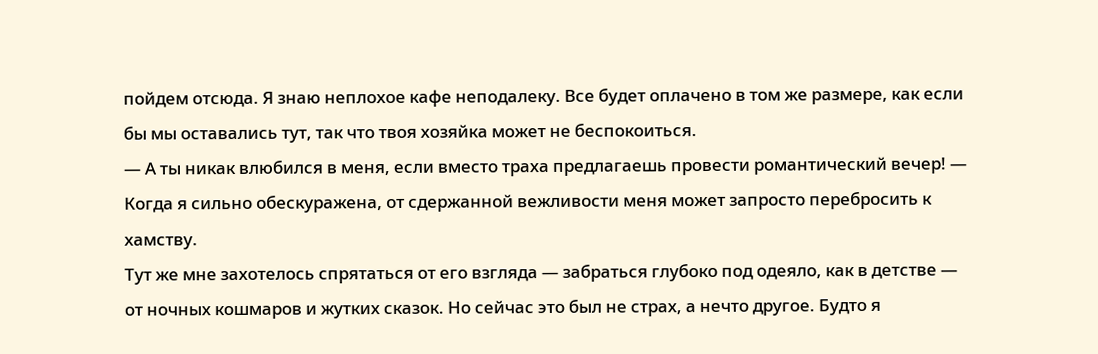пойдем отсюда. Я знаю неплохое кафе неподалеку. Все будет оплачено в том же размере, как если бы мы оставались тут, так что твоя хозяйка может не беспокоиться.
— А ты никак влюбился в меня, если вместо траха предлагаешь провести романтический вечер! — Когда я сильно обескуражена, от сдержанной вежливости меня может запросто перебросить к хамству.
Тут же мне захотелось спрятаться от его взгляда — забраться глубоко под одеяло, как в детстве — от ночных кошмаров и жутких сказок. Но сейчас это был не страх, а нечто другое. Будто я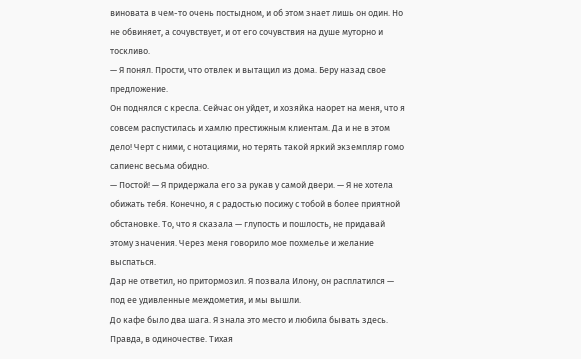виновата в чем-то очень постыдном, и об этом знает лишь он один. Но не обвиняет, а сочувствует, и от его сочувствия на душе муторно и тоскливо.
— Я понял. Прости, что отвлек и вытащил из дома. Беру назад свое предложение.
Он поднялся с кресла. Сейчас он уйдет, и хозяйка наорет на меня, что я совсем распустилась и хамлю престижным клиентам. Да и не в этом дело! Черт с ними, с нотациями, но терять такой яркий экземпляр гомо сапиенс весьма обидно.
— Постой! — Я придержала его за рукав у самой двери. — Я не хотела обижать тебя. Конечно, я с радостью посижу с тобой в более приятной обстановке. То, что я сказала — глупость и пошлость, не придавай этому значения. Через меня говорило мое похмелье и желание выспаться.
Дар не ответил, но притормозил. Я позвала Илону, он расплатился — под ее удивленные междометия, и мы вышли.
До кафе было два шага. Я знала это место и любила бывать здесь. Правда, в одиночестве. Тихая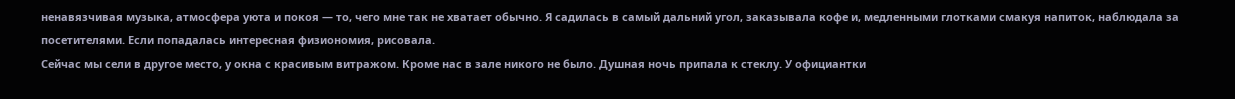ненавязчивая музыка, атмосфера уюта и покоя — то, чего мне так не хватает обычно. Я садилась в самый дальний угол, заказывала кофе и, медленными глотками смакуя напиток, наблюдала за посетителями. Если попадалась интересная физиономия, рисовала.
Сейчас мы сели в другое место, у окна с красивым витражом. Кроме нас в зале никого не было. Душная ночь припала к стеклу. У официантки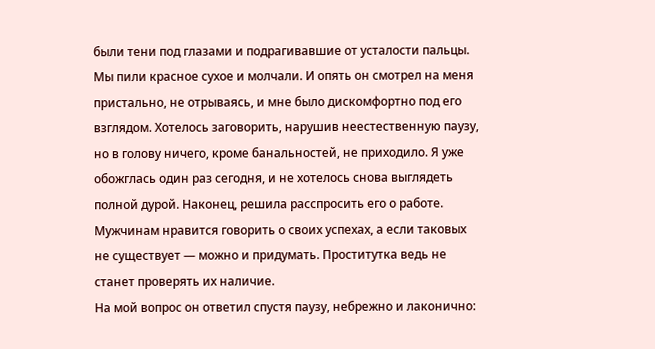были тени под глазами и подрагивавшие от усталости пальцы.
Мы пили красное сухое и молчали. И опять он смотрел на меня пристально, не отрываясь, и мне было дискомфортно под его взглядом. Хотелось заговорить, нарушив неестественную паузу, но в голову ничего, кроме банальностей, не приходило. Я уже обожглась один раз сегодня, и не хотелось снова выглядеть полной дурой. Наконец, решила расспросить его о работе. Мужчинам нравится говорить о своих успехах, а если таковых не существует — можно и придумать. Проститутка ведь не станет проверять их наличие.
На мой вопрос он ответил спустя паузу, небрежно и лаконично: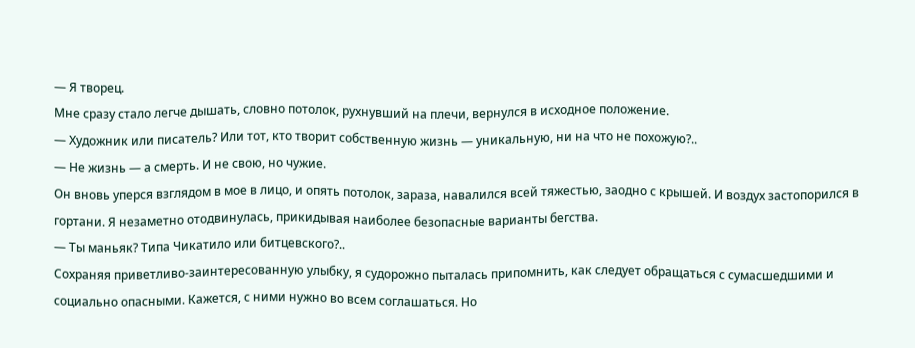— Я творец.
Мне сразу стало легче дышать, словно потолок, рухнувший на плечи, вернулся в исходное положение.
— Художник или писатель? Или тот, кто творит собственную жизнь — уникальную, ни на что не похожую?..
— Не жизнь — а смерть. И не свою, но чужие.
Он вновь уперся взглядом в мое в лицо, и опять потолок, зараза, навалился всей тяжестью, заодно с крышей. И воздух застопорился в гортани. Я незаметно отодвинулась, прикидывая наиболее безопасные варианты бегства.
— Ты маньяк? Типа Чикатило или битцевского?..
Сохраняя приветливо-заинтересованную улыбку, я судорожно пыталась припомнить, как следует обращаться с сумасшедшими и социально опасными. Кажется, с ними нужно во всем соглашаться. Но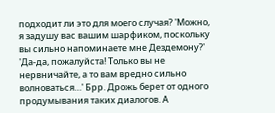подходит ли это для моего случая? 'Можно, я задушу вас вашим шарфиком, поскольку вы сильно напоминаете мне Дездемону?' 'Да-да, пожалуйста! Только вы не нервничайте, а то вам вредно сильно волноваться…' Брр. Дрожь берет от одного продумывания таких диалогов. А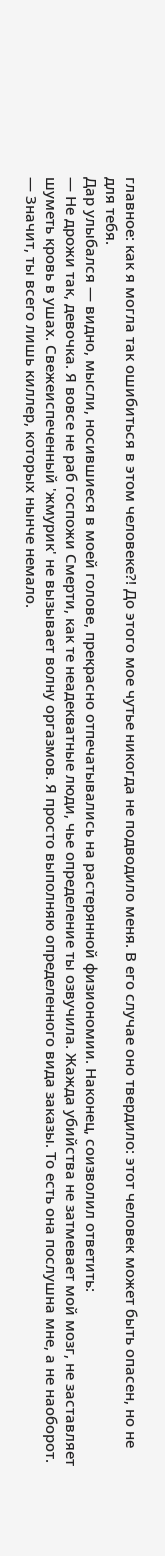главное: как я могла так ошибиться в этом человеке?! До этого мое чутье никогда не подводило меня. В его случае оно твердило: этот человек может быть опасен, но не для тебя.
Дар улыбался — видно, мысли, носившиеся в моей голове, прекрасно отпечатывались на растерянной физиономии. Наконец, соизволил ответить:
— Не дрожи так, девочка. Я вовсе не раб госпожи Смерти, как те неадекватные люди, чье определение ты озвучила. Жажда убийства не затмевает мой мозг, не заставляет шуметь кровь в ушах. Свежеиспеченный 'жмурик' не вызывает волну оргазмов. Я просто выполняю определенного вида заказы. То есть она послушна мне, а не наоборот.
— Значит, ты всего лишь киллер, которых нынче немало.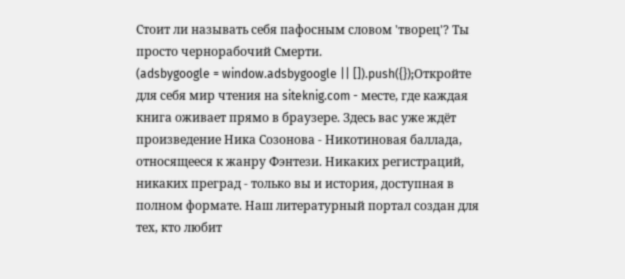Стоит ли называть себя пафосным словом 'творец'? Ты просто чернорабочий Смерти.
(adsbygoogle = window.adsbygoogle || []).push({});Откройте для себя мир чтения на siteknig.com - месте, где каждая книга оживает прямо в браузере. Здесь вас уже ждёт произведение Ника Созонова - Никотиновая баллада, относящееся к жанру Фэнтези. Никаких регистраций, никаких преград - только вы и история, доступная в полном формате. Наш литературный портал создан для тех, кто любит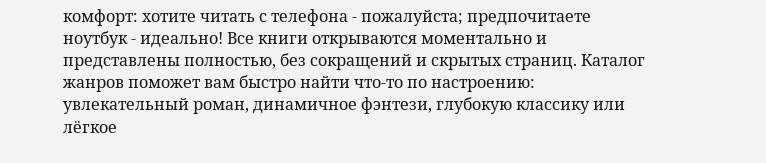комфорт: хотите читать с телефона - пожалуйста; предпочитаете ноутбук - идеально! Все книги открываются моментально и представлены полностью, без сокращений и скрытых страниц. Каталог жанров поможет вам быстро найти что-то по настроению: увлекательный роман, динамичное фэнтези, глубокую классику или лёгкое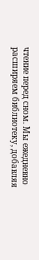чтение перед сном. Мы ежедневно расширяем библиотеку, добавляя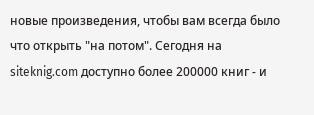новые произведения, чтобы вам всегда было что открыть "на потом". Сегодня на siteknig.com доступно более 200000 книг - и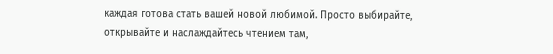каждая готова стать вашей новой любимой. Просто выбирайте, открывайте и наслаждайтесь чтением там,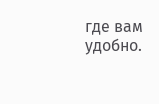где вам удобно.